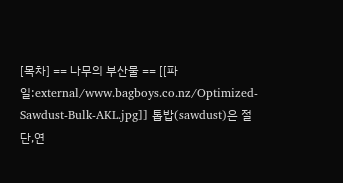[목차] == 나무의 부산물 == [[파일:external/www.bagboys.co.nz/Optimized-Sawdust-Bulk-AKL.jpg]] 톱밥(sawdust)은 절단,연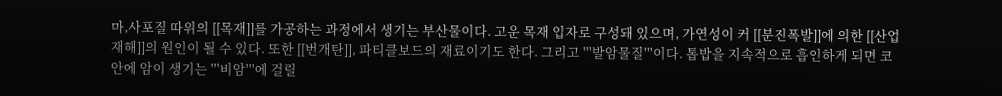마,사포질 따위의 [[목재]]를 가공하는 과정에서 생기는 부산물이다. 고운 목재 입자로 구성돼 있으며, 가연성이 커 [[분진폭발]]에 의한 [[산업재해]]의 원인이 될 수 있다. 또한 [[번개탄]], 파티클보드의 재료이기도 한다. 그리고 '''발암물질'''이다. 톱밥을 지속적으로 흡인하게 되면 코 안에 암이 생기는 '''비암'''에 걸릴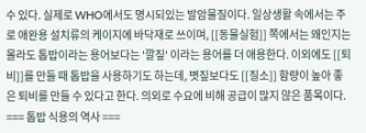수 있다. 실제로 WHO에서도 명시되있는 발암물질이다. 일상생활 속에서는 주로 애완용 설치류의 케이지에 바닥재로 쓰이며, [[동물실험]] 쪽에서는 왜인지는 몰라도 톱밥이라는 용어보다는 '깔짚' 이라는 용어를 더 애용한다. 이외에도 [[퇴비]]를 만들 때 톱밥을 사용하기도 하는데, 볏짚보다도 [[질소]] 함량이 높아 좋은 퇴비를 만들 수 있다고 한다. 의외로 수요에 비해 공급이 많지 않은 품목이다. === 톱밥 식용의 역사 ===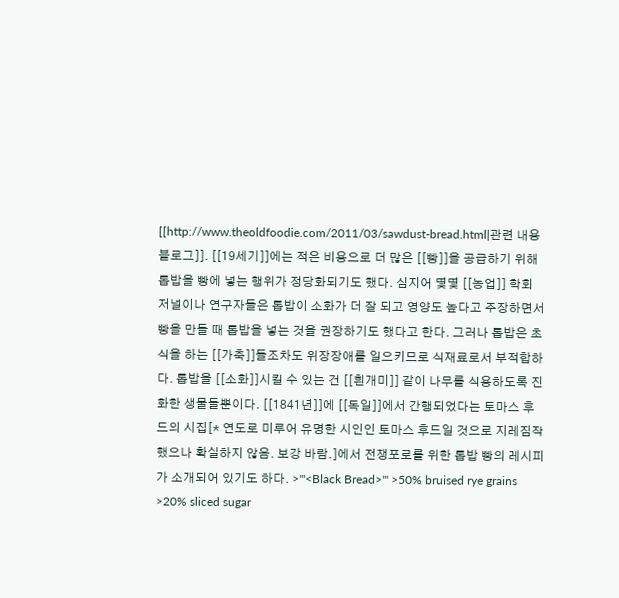[[http://www.theoldfoodie.com/2011/03/sawdust-bread.html|관련 내용 블로그]]. [[19세기]]에는 적은 비용으로 더 많은 [[빵]]을 공급하기 위해 톱밥을 빵에 넣는 행위가 정당화되기도 했다. 심지어 몇몇 [[농업]] 학회 저널이나 연구자들은 톱밥이 소화가 더 잘 되고 영양도 높다고 주장하면서 빵을 만들 때 톱밥을 넣는 것을 권장하기도 했다고 한다. 그러나 톱밥은 초식을 하는 [[가축]]들조차도 위장장애를 일으키므로 식재료로서 부적합하다. 톱밥을 [[소화]]시킬 수 있는 건 [[흰개미]] 같이 나무를 식용하도록 진화한 생물들뿐이다. [[1841년]]에 [[독일]]에서 간행되었다는 토마스 후드의 시집[* 연도로 미루어 유명한 시인인 토마스 후드일 것으로 지레짐작했으나 확실하지 않음. 보강 바람.]에서 전쟁포로를 위한 톱밥 빵의 레시피가 소개되어 있기도 하다. >'''<Black Bread>''' >50% bruised rye grains >20% sliced sugar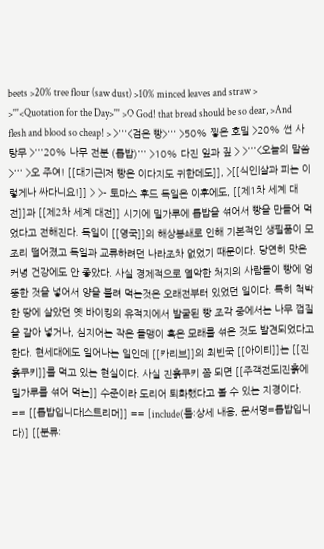beets >20% tree flour (saw dust) >10% minced leaves and straw > >'''<Quotation for the Day>''' >O God! that bread should be so dear, >And flesh and blood so cheap! > >'''<검은 빵>''' >50% 찧은 호밀 >20% 썬 사탕무 >'''20% 나무 전분 (톱밥)''' >10% 다진 잎과 짚 > >'''<오늘의 말씀>''' >오 주여! [[대기근|저 빵은 이다지도 귀한데도]], >[[식인|살과 피는 이렇게나 싸다니요!]] > >- 토마스 후드 독일은 이후에도, [[제1차 세계 대전]]과 [[제2차 세계 대전]] 시기에 밀가루에 톱밥을 섞어서 빵을 만들어 먹었다고 전해진다. 독일이 [[영국]]의 해상봉쇄로 인해 기본적인 생필품이 모조리 떨어졌고 독일과 교류하려던 나라조차 없었기 때문이다. 당연히 맛은커녕 건강에도 안 좋았다. 사실 경제적으로 열악한 처지의 사람들이 빵에 엉뚱한 것을 넣어서 양을 불려 먹는것은 오래전부터 있었던 일이다. 특히 척박한 땅에 살았던 옛 바이킹의 유적지에서 발굴된 빵 조각 중에서는 나무 껍질을 갈아 넣거나, 심지어는 작은 돌맹이 혹은 모래를 섞은 것도 발견되었다고 한다. 현세대에도 일어나는 일인데 [[카리브]]의 최빈국 [[아이티]]는 [[진흙쿠키]]를 먹고 있는 현실이다. 사실 진흙쿠키 쯤 되면 [[주객전도|진흙에 밀가루를 섞어 먹는]] 수준이라 도리어 퇴화했다고 볼 수 있는 지경이다. == [[톱밥입니다|스트리머]] == [include(틀:상세 내용, 문서명=톱밥입니다)] [[분류: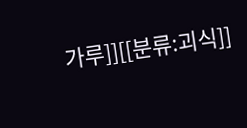가루]][[분류:괴식]]